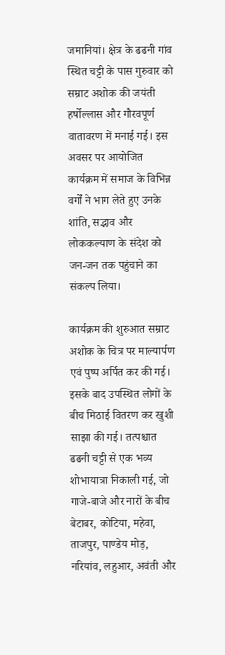जमानियां। क्षेत्र के ढढनी गांव स्थित चट्टी के पास गुरुवार को सम्राट अशोक की जयंती हर्षोल्लास और गौरवपूर्ण वातावरण में मनाई गई। इस अवसर पर आयोजित कार्यक्रम में समाज के विभिन्न वर्गों ने भाग लेते हुए उनके शांति, सद्भाव और लोककल्याण के संदेश को जन-जन तक पहुंचाने का संकल्प लिया।

कार्यक्रम की शुरुआत सम्राट अशोक के चित्र पर माल्यार्पण एवं पुष्प अर्पित कर की गई। इसके बाद उपस्थित लोगों के बीच मिठाई वितरण कर खुशी साझा की गई। तत्पश्चात ढढनी चट्टी से एक भव्य शोभायात्रा निकाली गई, जो गाजे-बाजे और नारों के बीच बेटाबर, कोटिया, महेवा, ताजपुर, पाण्डेय मोड़, नरियांव, लहुआर, अवंती और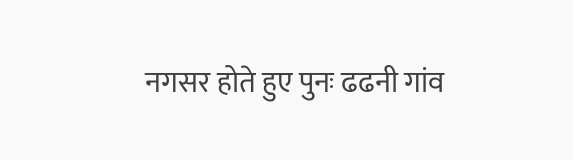नगसर होते हुए पुनः ढढनी गांव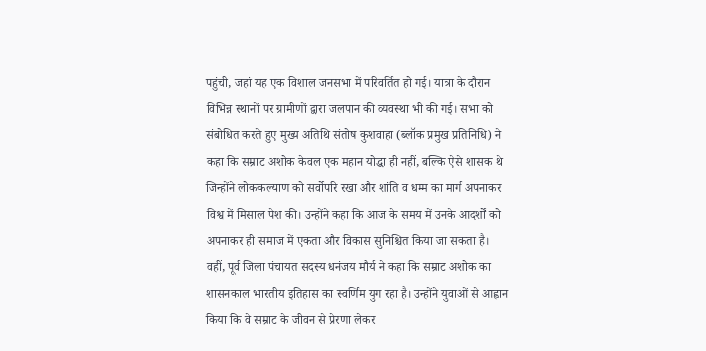पहुंची, जहां यह एक विशाल जनसभा में परिवर्तित हो गई। यात्रा के दौरान विभिन्न स्थानों पर ग्रामीणों द्वारा जलपान की व्यवस्था भी की गई। सभा को संबोधित करते हुए मुख्य अतिथि संतोष कुशवाहा (ब्लॉक प्रमुख प्रतिनिधि) ने कहा कि सम्राट अशोक केवल एक महान योद्धा ही नहीं, बल्कि ऐसे शासक थे जिन्होंने लोककल्याण को सर्वोपरि रखा और शांति व धम्म का मार्ग अपनाकर विश्व में मिसाल पेश की। उन्होंने कहा कि आज के समय में उनके आदर्शों को अपनाकर ही समाज में एकता और विकास सुनिश्चित किया जा सकता है।
वहीं, पूर्व जिला पंचायत सदस्य धनंजय मौर्य ने कहा कि सम्राट अशोक का शासनकाल भारतीय इतिहास का स्वर्णिम युग रहा है। उन्होंने युवाओं से आह्वान किया कि वे सम्राट के जीवन से प्रेरणा लेकर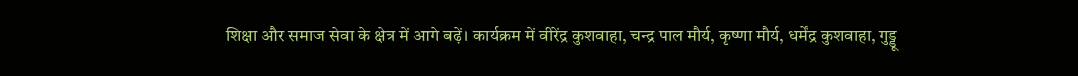शिक्षा और समाज सेवा के क्षेत्र में आगे बढ़ें। कार्यक्रम में वीरेंद्र कुशवाहा, चन्द्र पाल मौर्य, कृष्णा मौर्य, धर्मेंद्र कुशवाहा, गुड्डू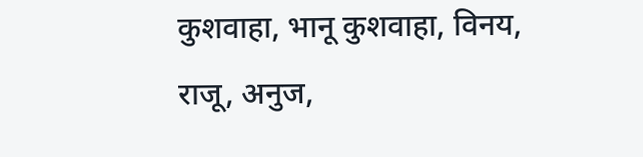कुशवाहा, भानू कुशवाहा, विनय, राजू, अनुज,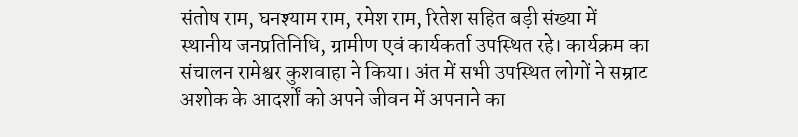संतोष राम, घनश्याम राम, रमेश राम, रितेश सहित बड़ी संख्या में स्थानीय जनप्रतिनिधि, ग्रामीण एवं कार्यकर्ता उपस्थित रहे। कार्यक्रम का संचालन रामेश्वर कुशवाहा ने किया। अंत में सभी उपस्थित लोगों ने सम्राट अशोक के आदर्शों को अपने जीवन में अपनाने का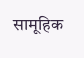सामूहिक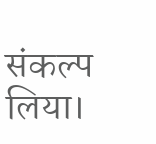संकल्प लिया।